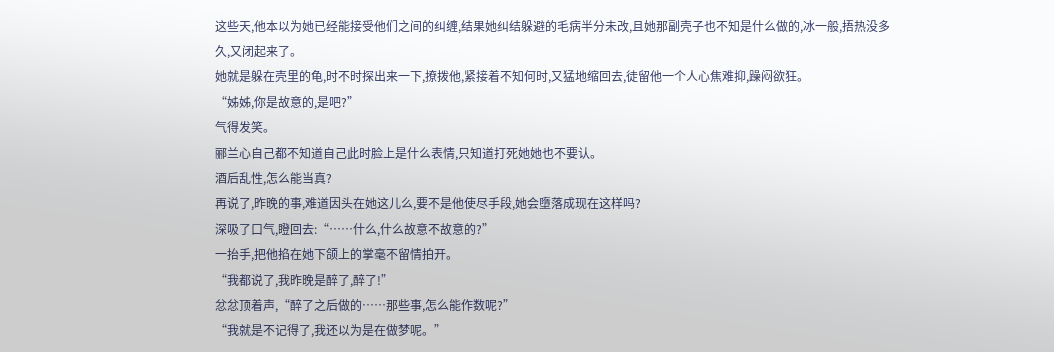这些天,他本以为她已经能接受他们之间的纠缠,结果她纠结躲避的毛病半分未改,且她那副壳子也不知是什么做的,冰一般,捂热没多久,又闭起来了。
她就是躲在壳里的龟,时不时探出来一下,撩拨他,紧接着不知何时,又猛地缩回去,徒留他一个人心焦难抑,躁闷欲狂。
“姊姊,你是故意的,是吧?”
气得发笑。
郦兰心自己都不知道自己此时脸上是什么表情,只知道打死她她也不要认。
酒后乱性,怎么能当真?
再说了,昨晚的事,难道因头在她这儿么,要不是他使尽手段,她会墮落成现在这样吗?
深吸了口气,瞪回去:“……什么,什么故意不故意的?”
一抬手,把他掐在她下颌上的掌毫不留情拍开。
“我都说了,我昨晚是醉了,醉了!”
忿忿顶着声,“醉了之后做的……那些事,怎么能作数呢?”
“我就是不记得了,我还以为是在做梦呢。”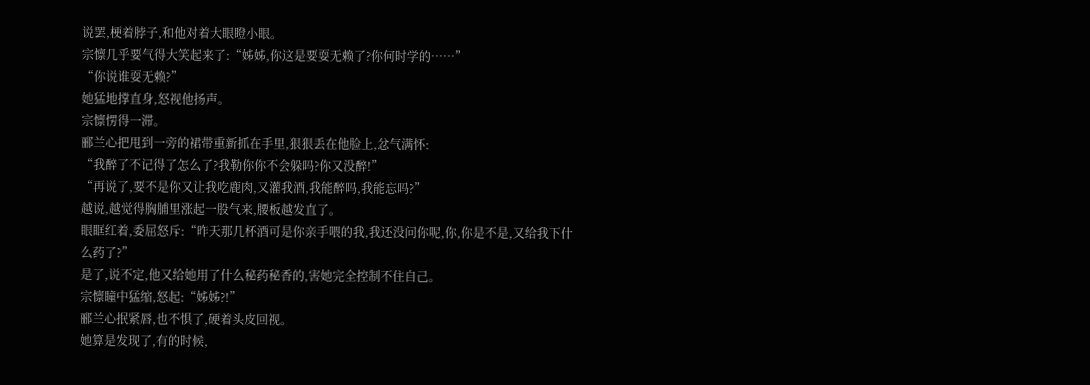说罢,梗着脖子,和他对着大眼瞪小眼。
宗懔几乎要气得大笑起来了:“姊姊,你这是要耍无赖了?你何时学的……”
“你说谁耍无赖?”
她猛地撑直身,怒视他扬声。
宗懔愣得一滞。
郦兰心把甩到一旁的裙带重新抓在手里,狠狠丢在他脸上,忿气满怀:
“我醉了不记得了怎么了?我勒你你不会躲吗?你又没醉!”
“再说了,要不是你又让我吃鹿肉,又灌我酒,我能醉吗,我能忘吗?”
越说,越觉得胸脯里涨起一股气来,腰板越发直了。
眼眶红着,委屈怒斥:“昨天那几杯酒可是你亲手喂的我,我还没问你呢,你,你是不是,又给我下什么药了?”
是了,说不定,他又给她用了什么秘药秘香的,害她完全控制不住自己。
宗懔瞳中猛缩,怒起:“姊姊?!”
郦兰心抿紧唇,也不惧了,硬着头皮回视。
她算是发现了,有的时候,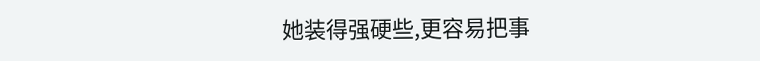她装得强硬些,更容易把事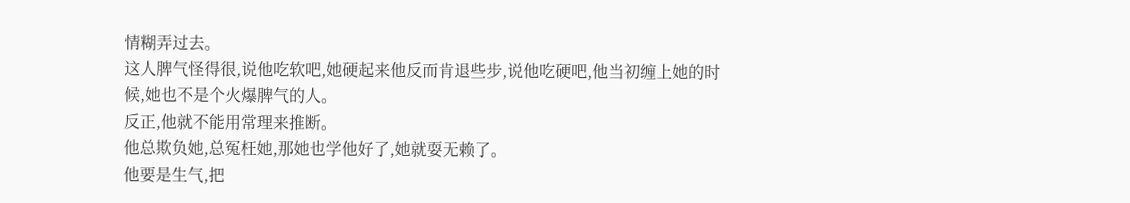情糊弄过去。
这人脾气怪得很,说他吃软吧,她硬起来他反而肯退些步,说他吃硬吧,他当初缠上她的时候,她也不是个火爆脾气的人。
反正,他就不能用常理来推断。
他总欺负她,总冤枉她,那她也学他好了,她就耍无赖了。
他要是生气,把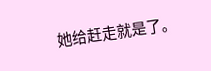她给赶走就是了。